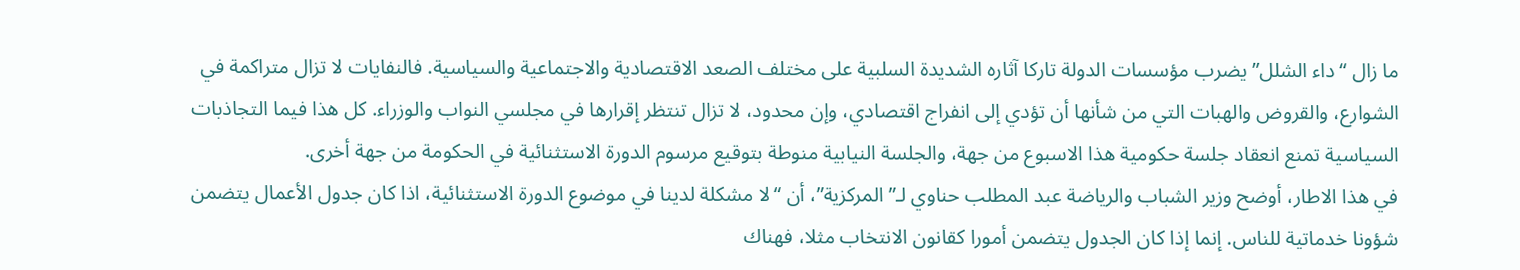ما زال “داء الشلل” يضرب مؤسسات الدولة تاركا آثاره الشديدة السلبية على مختلف الصعد الاقتصادية والاجتماعية والسياسية. فالنفايات لا تزال متراكمة في الشوارع، والقروض والهبات التي من شأنها أن تؤدي إلى انفراج اقتصادي، وإن محدود، لا تزال تنتظر إقرارها في مجلسي النواب والوزراء. كل هذا فيما التجاذبات السياسية تمنع انعقاد جلسة حكومية هذا الاسبوع من جهة، والجلسة النيابية منوطة بتوقيع مرسوم الدورة الاستثنائية في الحكومة من جهة أخرى.
في هذا الاطار، أوضح وزير الشباب والرياضة عبد المطلب حناوي لـ”المركزية”، أن “لا مشكلة لدينا في موضوع الدورة الاستثنائية، اذا كان جدول الأعمال يتضمن شؤونا خدماتية للناس. إنما إذا كان الجدول يتضمن أمورا كقانون الانتخاب مثلا، فهناك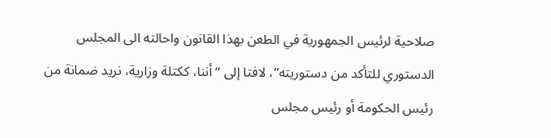صلاحية لرئيس الجمهورية في الطعن بهذا القانون واحالته الى المجلس الدستوري للتأكد من دستوريته”، لافتا إلى “أننا، ككتلة وزارية، نريد ضمانة من رئيس الحكومة أو رئيس مجلس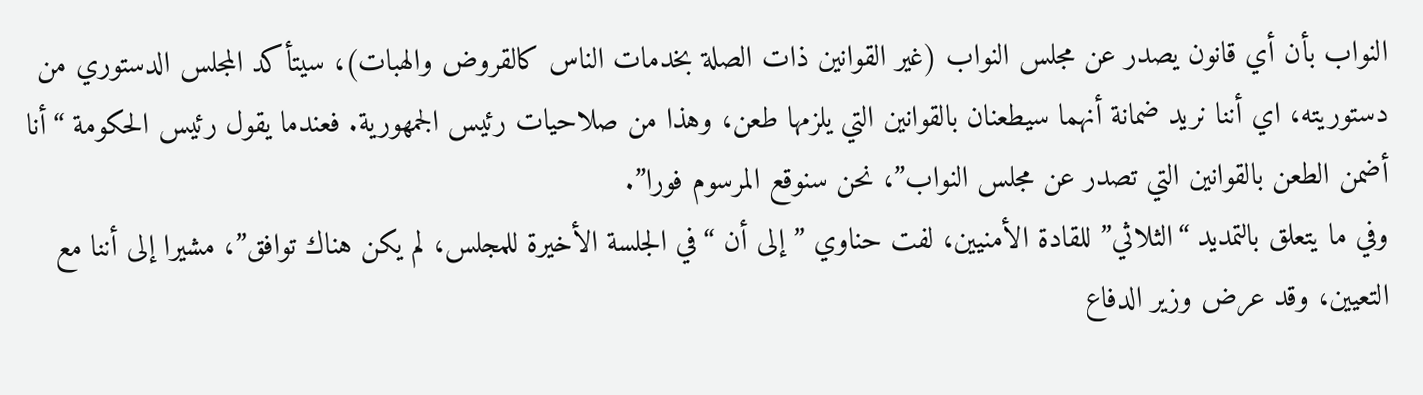النواب بأن أي قانون يصدر عن مجلس النواب (غير القوانين ذات الصلة بخدمات الناس كالقروض والهبات)، سيتأكد المجلس الدستوري من دستوريته، اي أننا نريد ضمانة أنهما سيطعنان بالقوانين التي يلزمها طعن، وهذا من صلاحيات رئيس الجمهورية. فعندما يقول رئيس الحكومة “أنا أضمن الطعن بالقوانين التي تصدر عن مجلس النواب”، نحن سنوقع المرسوم فورا”.
وفي ما يتعلق بالتمديد “الثلاثي” للقادة الأمنيين، لفت حناوي ” إلى أن “في الجلسة الأخيرة للمجلس، لم يكن هناك توافق”، مشيرا إلى أننا مع التعيين، وقد عرض وزير الدفاع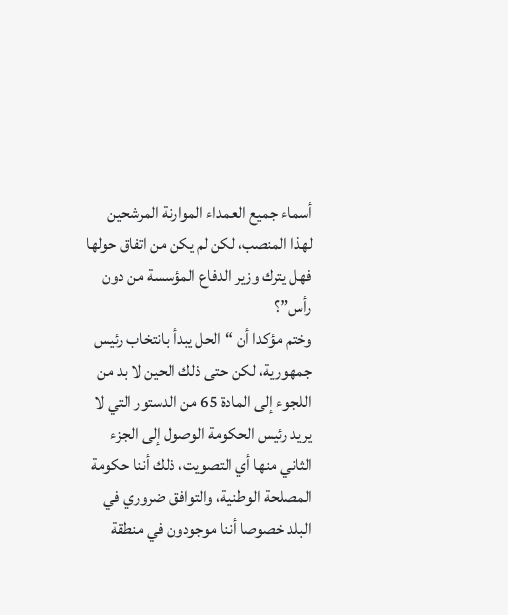أسماء جميع العمداء الموارنة المرشحين لهذا المنصب، لكن لم يكن من اتفاق حولها فهل يترك وزير الدفاع المؤسسة من دون رأس”؟
وختم مؤكدا أن “الحل يبدأ بانتخاب رئيس جمهورية، لكن حتى ذلك الحين لا بد من اللجوء إلى المادة 65 من الدستور التي لا يريد رئيس الحكومة الوصول إلى الجزء الثاني منها أي التصويت، ذلك أننا حكومة المصلحة الوطنية، والتوافق ضروري في البلد خصوصا أننا موجودون في منطقة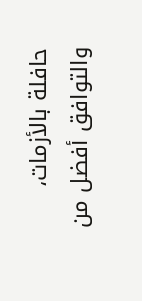حافلة بالأزمات، والتوافق أفضل من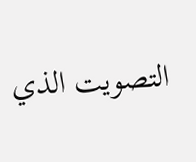التصويت الذي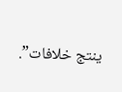ينتج خلافات”.